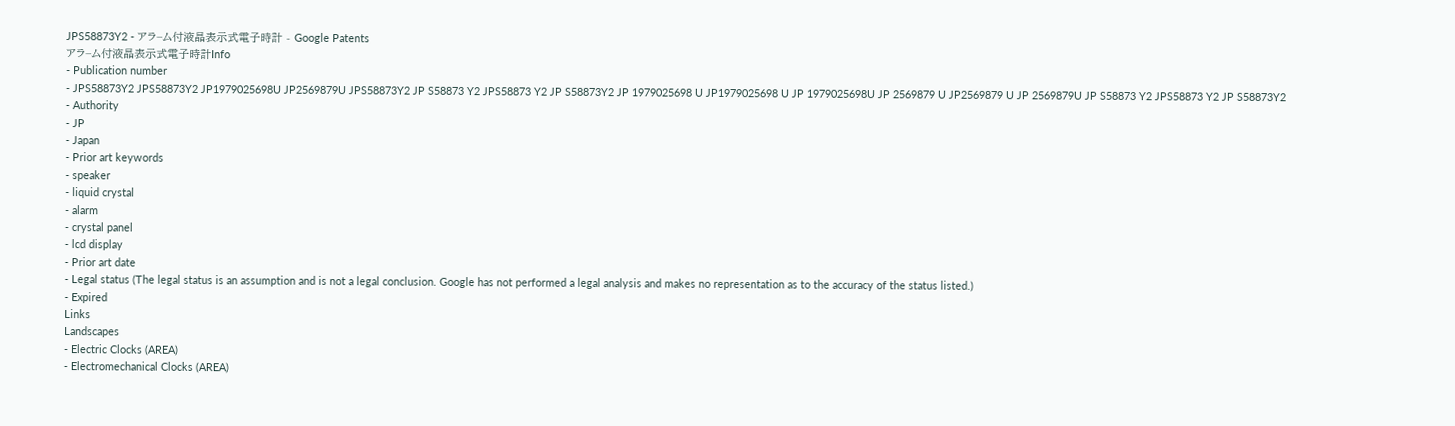JPS58873Y2 - アラ−ム付液晶表示式電子時計 - Google Patents
アラ−ム付液晶表示式電子時計Info
- Publication number
- JPS58873Y2 JPS58873Y2 JP1979025698U JP2569879U JPS58873Y2 JP S58873 Y2 JPS58873 Y2 JP S58873Y2 JP 1979025698 U JP1979025698 U JP 1979025698U JP 2569879 U JP2569879 U JP 2569879U JP S58873 Y2 JPS58873 Y2 JP S58873Y2
- Authority
- JP
- Japan
- Prior art keywords
- speaker
- liquid crystal
- alarm
- crystal panel
- lcd display
- Prior art date
- Legal status (The legal status is an assumption and is not a legal conclusion. Google has not performed a legal analysis and makes no representation as to the accuracy of the status listed.)
- Expired
Links
Landscapes
- Electric Clocks (AREA)
- Electromechanical Clocks (AREA)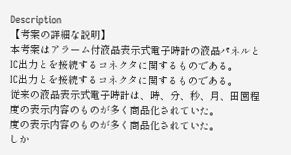Description
【考案の詳細な説明】
本考案はアラーム付液晶表示式電子時計の液晶パネルと
IC出力とを接続するコネクタに関するものである。
IC出力とを接続するコネクタに関するものである。
従来の液晶表示式電子時計は、時、分、秒、月、田園程
度の表示内容のものが多く商品化されていた。
度の表示内容のものが多く商品化されていた。
しか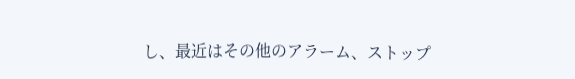し、最近はその他のアラーム、ストップ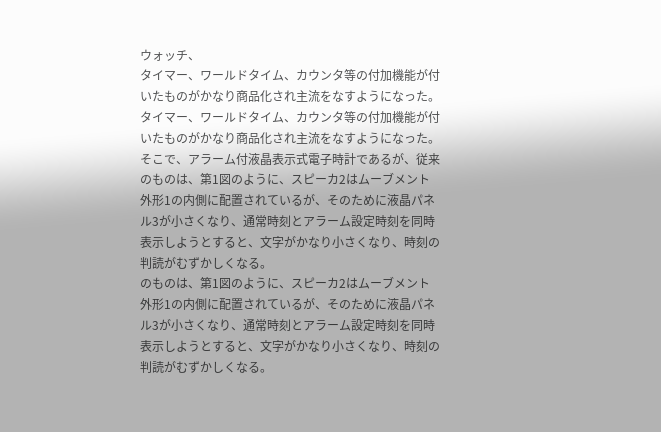ウォッチ、
タイマー、ワールドタイム、カウンタ等の付加機能が付
いたものがかなり商品化され主流をなすようになった。
タイマー、ワールドタイム、カウンタ等の付加機能が付
いたものがかなり商品化され主流をなすようになった。
そこで、アラーム付液晶表示式電子時計であるが、従来
のものは、第1図のように、スピーカ2はムーブメント
外形1の内側に配置されているが、そのために液晶パネ
ル3が小さくなり、通常時刻とアラーム設定時刻を同時
表示しようとすると、文字がかなり小さくなり、時刻の
判読がむずかしくなる。
のものは、第1図のように、スピーカ2はムーブメント
外形1の内側に配置されているが、そのために液晶パネ
ル3が小さくなり、通常時刻とアラーム設定時刻を同時
表示しようとすると、文字がかなり小さくなり、時刻の
判読がむずかしくなる。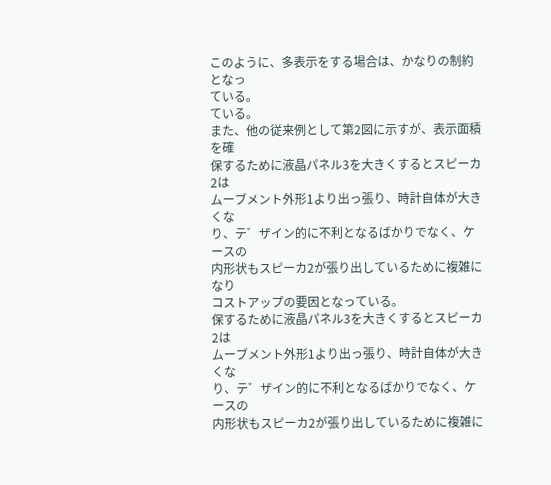このように、多表示をする場合は、かなりの制約となっ
ている。
ている。
また、他の従来例として第2図に示すが、表示面積を確
保するために液晶パネル3を大きくするとスピーカ2は
ムーブメント外形1より出っ張り、時計自体が大きくな
り、テ゛ザイン的に不利となるばかりでなく、ケースの
内形状もスピーカ2が張り出しているために複雑になり
コストアップの要因となっている。
保するために液晶パネル3を大きくするとスピーカ2は
ムーブメント外形1より出っ張り、時計自体が大きくな
り、テ゛ザイン的に不利となるばかりでなく、ケースの
内形状もスピーカ2が張り出しているために複雑に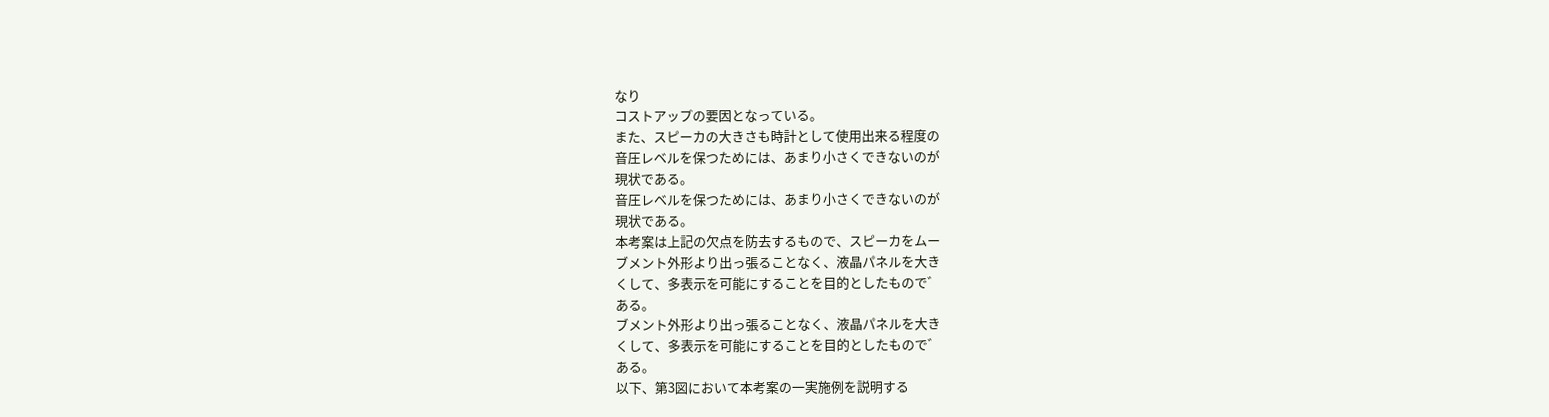なり
コストアップの要因となっている。
また、スピーカの大きさも時計として使用出来る程度の
音圧レベルを保つためには、あまり小さくできないのが
現状である。
音圧レベルを保つためには、あまり小さくできないのが
現状である。
本考案は上記の欠点を防去するもので、スピーカをムー
ブメント外形より出っ張ることなく、液晶パネルを大き
くして、多表示を可能にすることを目的としたもので゛
ある。
ブメント外形より出っ張ることなく、液晶パネルを大き
くして、多表示を可能にすることを目的としたもので゛
ある。
以下、第3図において本考案の一実施例を説明する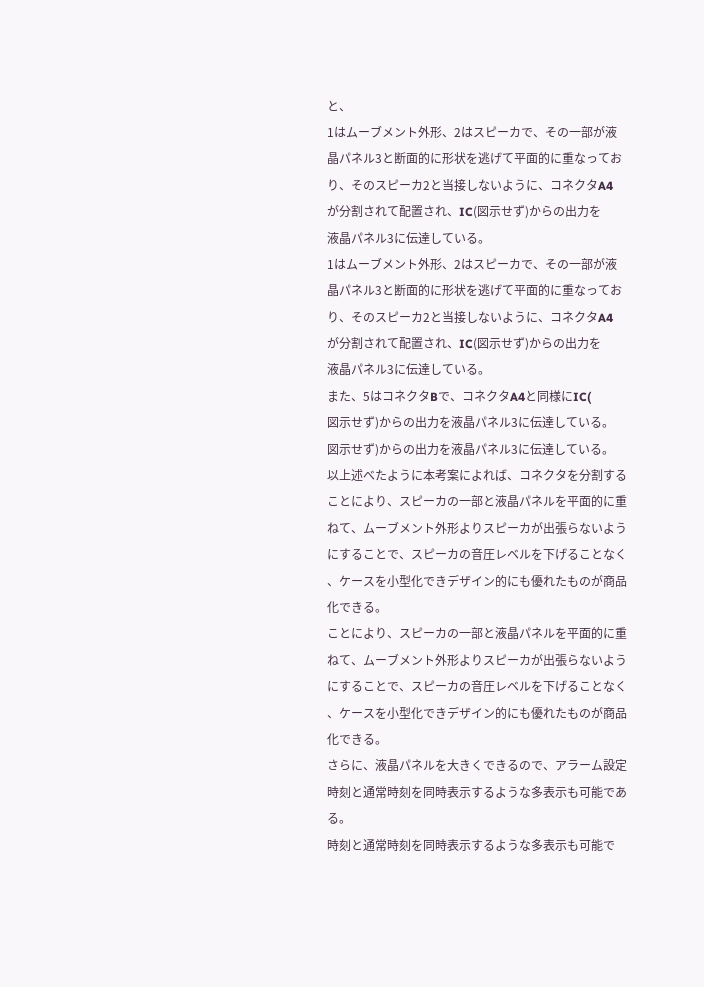と、
1はムーブメント外形、2はスピーカで、その一部が液
晶パネル3と断面的に形状を逃げて平面的に重なってお
り、そのスピーカ2と当接しないように、コネクタA4
が分割されて配置され、IC(図示せず)からの出力を
液晶パネル3に伝達している。
1はムーブメント外形、2はスピーカで、その一部が液
晶パネル3と断面的に形状を逃げて平面的に重なってお
り、そのスピーカ2と当接しないように、コネクタA4
が分割されて配置され、IC(図示せず)からの出力を
液晶パネル3に伝達している。
また、5はコネクタBで、コネクタA4と同様にIC(
図示せず)からの出力を液晶パネル3に伝達している。
図示せず)からの出力を液晶パネル3に伝達している。
以上述べたように本考案によれば、コネクタを分割する
ことにより、スピーカの一部と液晶パネルを平面的に重
ねて、ムーブメント外形よりスピーカが出張らないよう
にすることで、スピーカの音圧レベルを下げることなく
、ケースを小型化できデザイン的にも優れたものが商品
化できる。
ことにより、スピーカの一部と液晶パネルを平面的に重
ねて、ムーブメント外形よりスピーカが出張らないよう
にすることで、スピーカの音圧レベルを下げることなく
、ケースを小型化できデザイン的にも優れたものが商品
化できる。
さらに、液晶パネルを大きくできるので、アラーム設定
時刻と通常時刻を同時表示するような多表示も可能であ
る。
時刻と通常時刻を同時表示するような多表示も可能で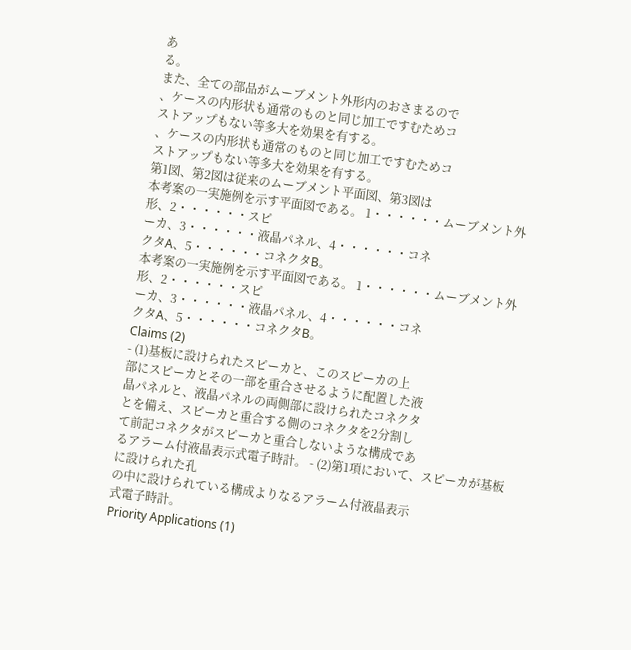あ
る。
また、全ての部品がムーブメント外形内のおさまるので
、ケースの内形状も通常のものと同じ加工ですむためコ
ストアップもない等多大を効果を有する。
、ケースの内形状も通常のものと同じ加工ですむためコ
ストアップもない等多大を効果を有する。
第1図、第2図は従来のムーブメント平面図、第3図は
本考案の一実施例を示す平面図である。 1・・・・・・ムーブメント外形、2・・・・・・スピ
ーカ、3・・・・・・液晶パネル、4・・・・・・コネ
クタA、5・・・・・・コネクタB。
本考案の一実施例を示す平面図である。 1・・・・・・ムーブメント外形、2・・・・・・スピ
ーカ、3・・・・・・液晶パネル、4・・・・・・コネ
クタA、5・・・・・・コネクタB。
Claims (2)
- (1)基板に設けられたスピーカと、このスピーカの上
部にスピーカとその一部を重合させるように配置した液
晶パネルと、液晶パネルの両側部に設けられたコネクタ
とを備え、スピーカと重合する側のコネクタを2分割し
て前記コネクタがスピーカと重合しないような構成であ
るアラーム付液晶表示式電子時計。 - (2)第1項において、スピーカが基板に設けられた孔
の中に設けられている構成よりなるアラーム付液晶表示
式電子時計。
Priority Applications (1)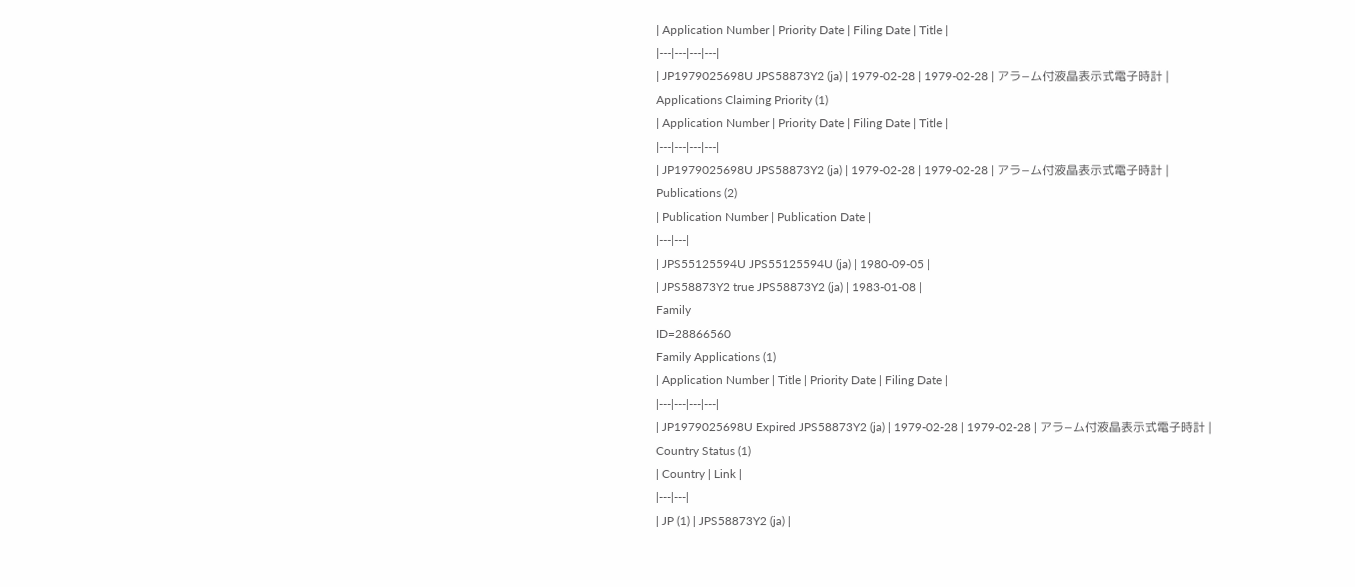| Application Number | Priority Date | Filing Date | Title |
|---|---|---|---|
| JP1979025698U JPS58873Y2 (ja) | 1979-02-28 | 1979-02-28 | アラ−ム付液晶表示式電子時計 |
Applications Claiming Priority (1)
| Application Number | Priority Date | Filing Date | Title |
|---|---|---|---|
| JP1979025698U JPS58873Y2 (ja) | 1979-02-28 | 1979-02-28 | アラ−ム付液晶表示式電子時計 |
Publications (2)
| Publication Number | Publication Date |
|---|---|
| JPS55125594U JPS55125594U (ja) | 1980-09-05 |
| JPS58873Y2 true JPS58873Y2 (ja) | 1983-01-08 |
Family
ID=28866560
Family Applications (1)
| Application Number | Title | Priority Date | Filing Date |
|---|---|---|---|
| JP1979025698U Expired JPS58873Y2 (ja) | 1979-02-28 | 1979-02-28 | アラ−ム付液晶表示式電子時計 |
Country Status (1)
| Country | Link |
|---|---|
| JP (1) | JPS58873Y2 (ja) |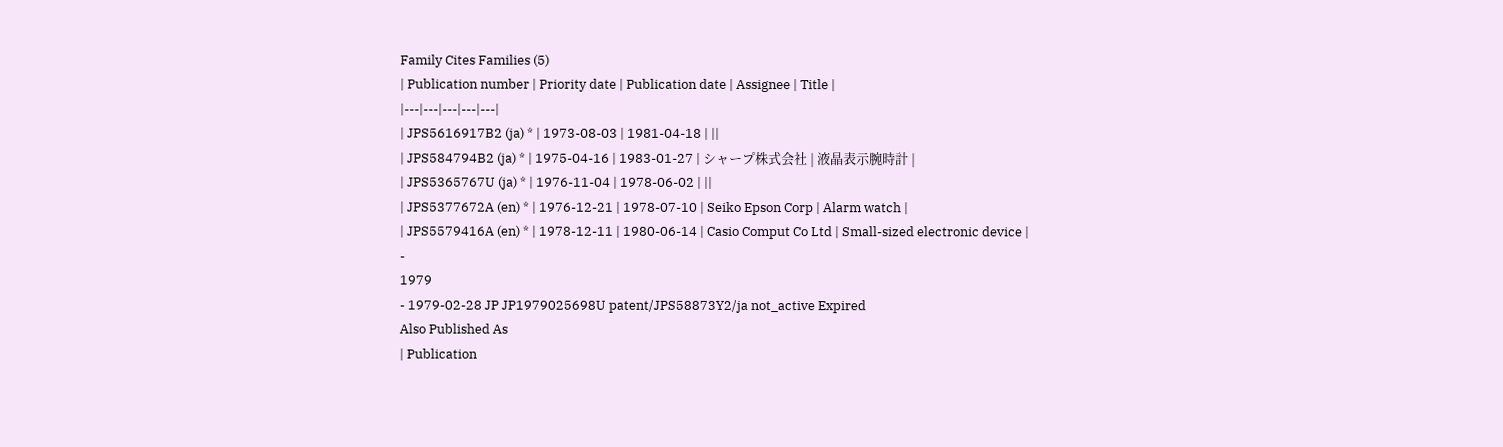Family Cites Families (5)
| Publication number | Priority date | Publication date | Assignee | Title |
|---|---|---|---|---|
| JPS5616917B2 (ja) * | 1973-08-03 | 1981-04-18 | ||
| JPS584794B2 (ja) * | 1975-04-16 | 1983-01-27 | シャープ株式会社 | 液晶表示腕時計 |
| JPS5365767U (ja) * | 1976-11-04 | 1978-06-02 | ||
| JPS5377672A (en) * | 1976-12-21 | 1978-07-10 | Seiko Epson Corp | Alarm watch |
| JPS5579416A (en) * | 1978-12-11 | 1980-06-14 | Casio Comput Co Ltd | Small-sized electronic device |
-
1979
- 1979-02-28 JP JP1979025698U patent/JPS58873Y2/ja not_active Expired
Also Published As
| Publication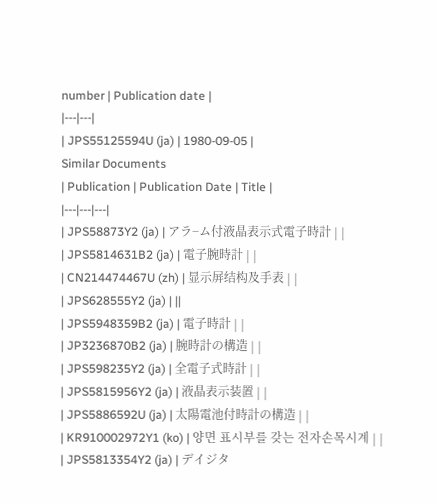number | Publication date |
|---|---|
| JPS55125594U (ja) | 1980-09-05 |
Similar Documents
| Publication | Publication Date | Title |
|---|---|---|
| JPS58873Y2 (ja) | アラ−ム付液晶表示式電子時計 | |
| JPS5814631B2 (ja) | 電子腕時計 | |
| CN214474467U (zh) | 显示屏结构及手表 | |
| JPS628555Y2 (ja) | ||
| JPS5948359B2 (ja) | 電子時計 | |
| JP3236870B2 (ja) | 腕時計の構造 | |
| JPS598235Y2 (ja) | 全電子式時計 | |
| JPS5815956Y2 (ja) | 液晶表示装置 | |
| JPS5886592U (ja) | 太陽電池付時計の構造 | |
| KR910002972Y1 (ko) | 양면 표시부를 갖는 전자손목시계 | |
| JPS5813354Y2 (ja) | デイジタ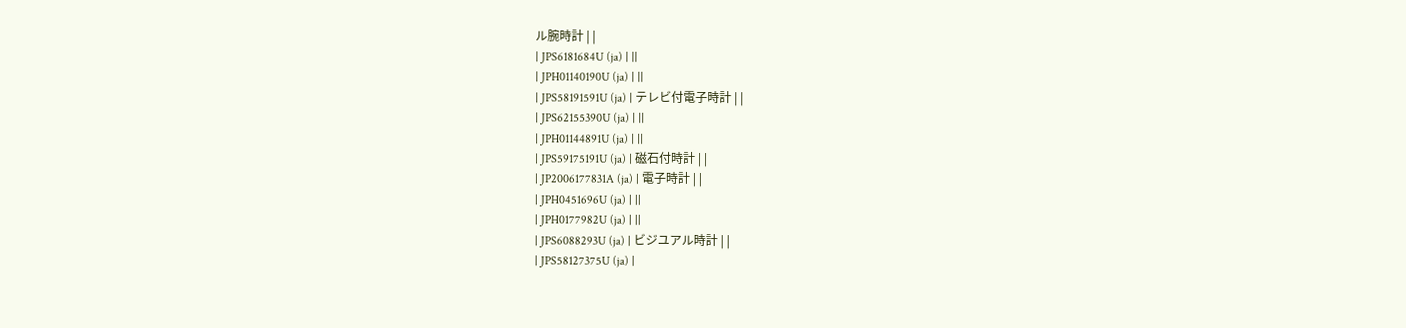ル腕時計 | |
| JPS6181684U (ja) | ||
| JPH01140190U (ja) | ||
| JPS58191591U (ja) | テレビ付電子時計 | |
| JPS62155390U (ja) | ||
| JPH01144891U (ja) | ||
| JPS59175191U (ja) | 磁石付時計 | |
| JP2006177831A (ja) | 電子時計 | |
| JPH0451696U (ja) | ||
| JPH0177982U (ja) | ||
| JPS6088293U (ja) | ビジユアル時計 | |
| JPS58127375U (ja) |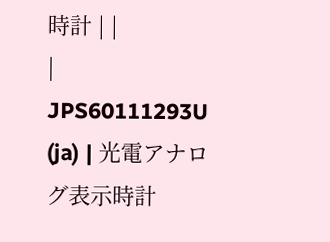時計 | |
| JPS60111293U (ja) | 光電アナログ表示時計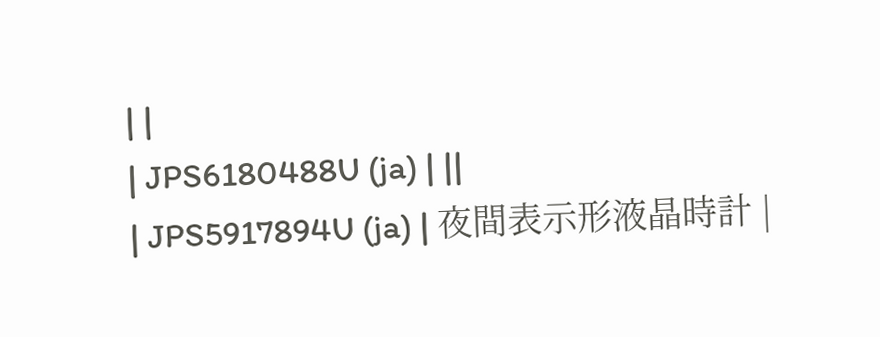| |
| JPS6180488U (ja) | ||
| JPS5917894U (ja) | 夜間表示形液晶時計 |